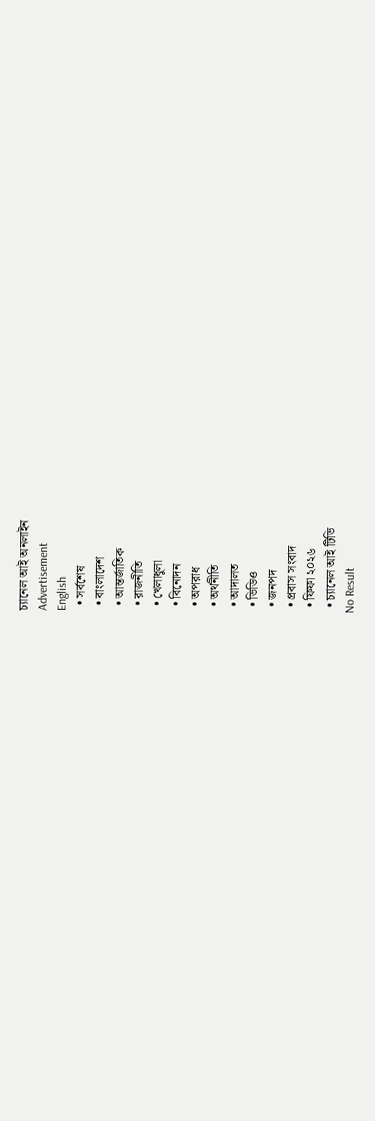চ্যানেল আই অনলাইন
Advertisement
English
  • সর্বশেষ
  • বাংলাদেশ
  • আন্তর্জাতিক
  • রাজনীতি
  • খেলাধুলা
  • বিনোদন
  • অপরাধ
  • অর্থনীতি
  • আদালত
  • ভিডিও
  • জনপদ
  • প্রবাস সংবাদ
  • ফিফা ২০২৬
  • চ্যানেল আই টিভি
No Result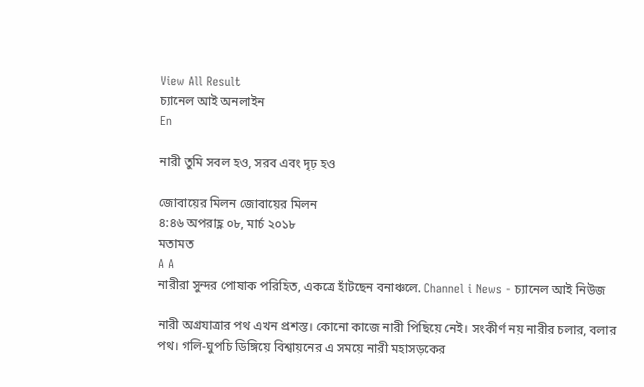View All Result
চ্যানেল আই অনলাইন
En

নারী তুমি সবল হও, সরব এবং দৃঢ় হও

জোবায়ের মিলন জোবায়ের মিলন
৪:৪৬ অপরাহ্ণ ০৮, মার্চ ২০১৮
মতামত
A A
নারীরা সুন্দর পোষাক পরিহিত, একত্রে হাঁটছেন বনাঞ্চলে. Channel i News - চ্যানেল আই নিউজ

নারী অগ্রযাত্রার পথ এখন প্রশস্ত। কোনো কাজে নারী পিছিয়ে নেই। সংকীর্ণ নয় নারীর চলার, বলার পথ। গলি-ঘুপচি ডিঙ্গিয়ে বিশ্বায়নের এ সময়ে নারী মহাসড়কের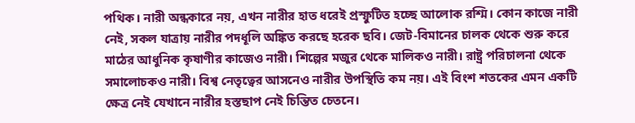পথিক। নারী অন্ধকারে নয়, এখন নারীর হাত ধরেই প্রস্ফুটিত হচ্ছে আলোক রশ্মি। কোন কাজে নারী নেই, সকল যাত্রায় নারীর পদধূলি অঙ্কিত করছে হরেক ছবি। জেট-বিমানের চালক থেকে শুরু করে মাঠের আধুনিক কৃষাণীর কাজেও নারী। শিল্পের মজুর থেকে মালিকও নারী। রাষ্ট্র পরিচালনা থেকে সমালোচকও নারী। বিশ্ব নেতৃত্বের আসনেও নারীর উপস্থিতি কম নয়। এই বিংশ শতকের এমন একটি ক্ষেত্র নেই যেখানে নারীর হস্তছাপ নেই চিন্তিত চেতনে।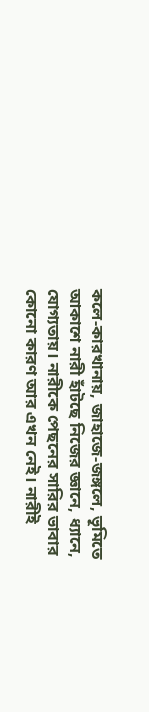কলে-কারখানায়, জাহাজে-জঙ্গলে, ভূমিতে আকাশে নারী হাঁটছে নিজের জ্ঞানে, ধ্যানে, যোগ্যতায়। নারীকে পেছনের সারির ভাবার কোনো কারণ আর এখন নেই। নারীই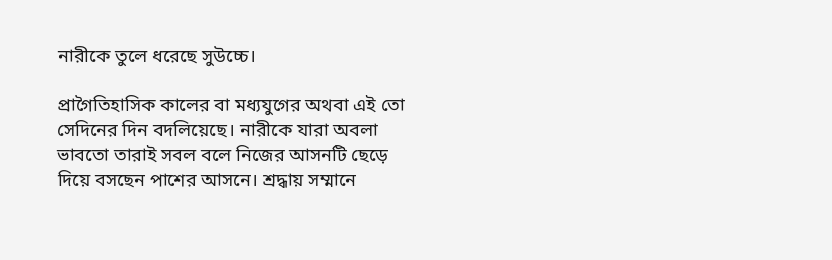নারীকে তুলে ধরেছে সুউচ্চে।

প্রাগৈতিহাসিক কালের বা মধ্যযুগের অথবা এই তো সেদিনের দিন বদলিয়েছে। নারীকে যারা অবলা ভাবতো তারাই সবল বলে নিজের আসনটি ছেড়ে দিয়ে বসছেন পাশের আসনে। শ্রদ্ধায় সম্মানে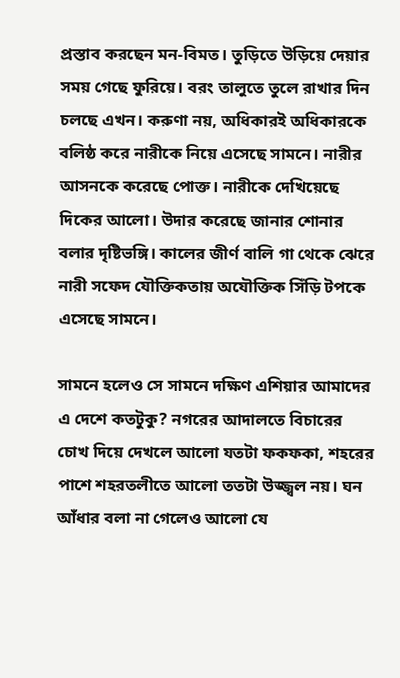প্রস্তাব করছেন মন-বিমত। তুড়িতে উড়িয়ে দেয়ার সময় গেছে ফুরিয়ে। বরং তালুতে তুলে রাখার দিন চলছে এখন। করুণা নয়, অধিকারই অধিকারকে বলিষ্ঠ করে নারীকে নিয়ে এসেছে সামনে। নারীর আসনকে করেছে পোক্ত। নারীকে দেখিয়েছে দিকের আলো। উদার করেছে জানার শোনার বলার দৃষ্টিভঙ্গি। কালের জীর্ণ বালি গা থেকে ঝেরে নারী সফেদ যৌক্তিকতায় অযৌক্তিক সিঁড়ি টপকে এসেছে সামনে।

সামনে হলেও সে সামনে দক্ষিণ এশিয়ার আমাদের এ দেশে কতটুকু? নগরের আদালতে বিচারের চোখ দিয়ে দেখলে আলো যতটা ফকফকা, শহরের পাশে শহরতলীতে আলো ততটা উজ্জ্বল নয়। ঘন আঁধার বলা না গেলেও আলো যে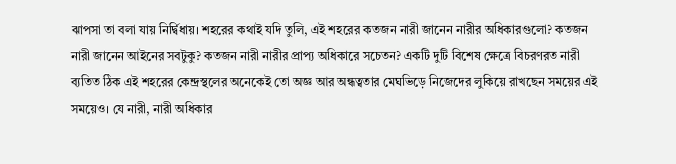ঝাপসা তা বলা যায় নির্দ্বিধায়। শহরের কথাই যদি তুলি, এই শহরের কতজন নারী জানেন নারীর অধিকারগুলো? কতজন নারী জানেন আইনের সবটুকু? কতজন নারী নারীর প্রাপ্য অধিকারে সচেতন? একটি দুটি বিশেষ ক্ষেত্রে বিচরণরত নারী ব্যতিত ঠিক এই শহরের কেন্দ্রস্থলের অনেকেই তো অজ্ঞ আর অন্ধত্বতার মেঘভিড়ে নিজেদের লুকিয়ে রাখছেন সময়ের এই সময়েও। যে নারী, নারী অধিকার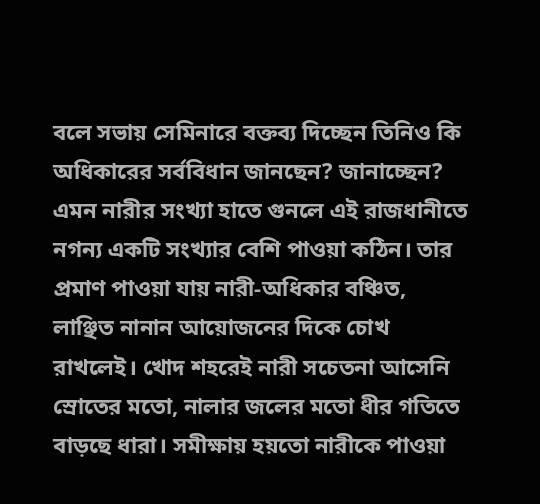বলে সভায় সেমিনারে বক্তব্য দিচ্ছেন তিনিও কি অধিকারের সর্ববিধান জানছেন? জানাচ্ছেন? এমন নারীর সংখ্যা হাতে গুনলে এই রাজধানীতে নগন্য একটি সংখ্যার বেশি পাওয়া কঠিন। তার প্রমাণ পাওয়া যায় নারী-অধিকার বঞ্চিত, লাঞ্ছিত নানান আয়োজনের দিকে চোখ রাখলেই। খোদ শহরেই নারী সচেতনা আসেনি স্রোতের মতো, নালার জলের মতো ধীর গতিতে বাড়ছে ধারা। সমীক্ষায় হয়তো নারীকে পাওয়া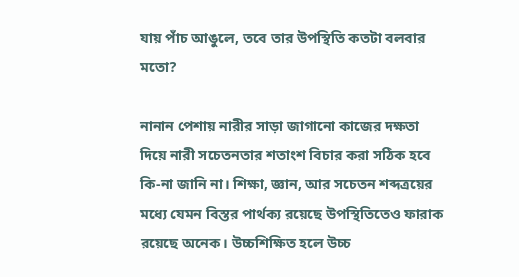যায় পাঁচ আঙুলে, তবে তার উপস্থিতি কতটা বলবার মতো?

নানান পেশায় নারীর সাড়া জাগানো কাজের দক্ষতা দিয়ে নারী সচেতনতার শতাংশ বিচার করা সঠিক হবে কি-না জানি না। শিক্ষা, জ্ঞান, আর সচেতন শব্দত্রয়ের মধ্যে যেমন বিস্তর পার্থক্য রয়েছে উপস্থিতিতেও ফারাক রয়েছে অনেক। উচ্চশিক্ষিত হলে উচ্চ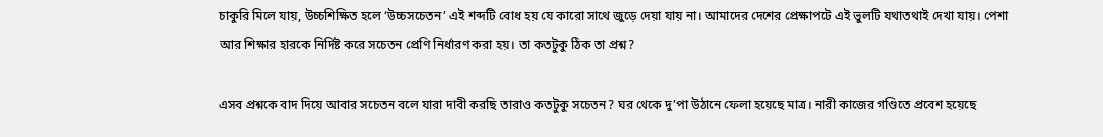চাকুরি মিলে যায়, উচ্চশিক্ষিত হলে ‘উচ্চসচেতন’ এই শব্দটি বোধ হয় যে কারো সাথে জুড়ে দেয়া যায় না। আমাদের দেশের প্রেক্ষাপটে এই ভুলটি যথাতথাই দেখা যায়। পেশা আর শিক্ষার হারকে নির্দিষ্ট করে সচেতন প্রেণি নির্ধারণ করা হয়। তা কতটুকু ঠিক তা প্রশ্ন?

এসব প্রশ্নকে বাদ দিয়ে আবার সচেতন বলে যারা দাবী করছি তারাও কতটুকু সচেতন? ঘর থেকে দু’পা উঠানে ফেলা হয়েছে মাত্র। নারী কাজের গণ্ডিতে প্রবেশ হয়েছে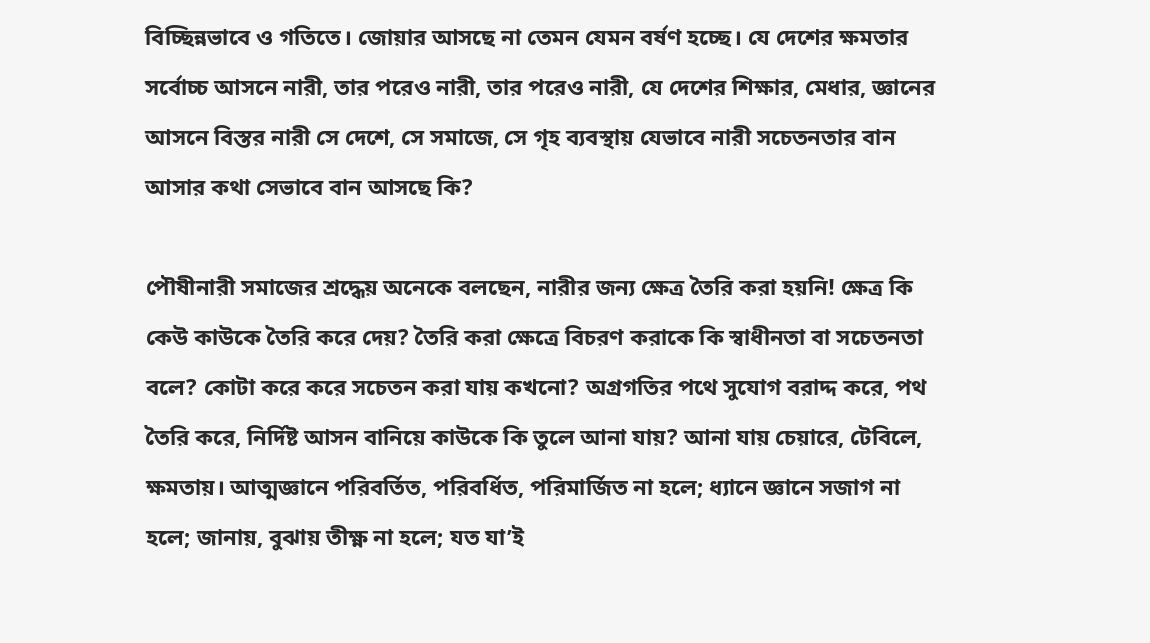বিচ্ছিন্নভাবে ও গতিতে। জোয়ার আসছে না তেমন যেমন বর্ষণ হচ্ছে। যে দেশের ক্ষমতার সর্বোচ্চ আসনে নারী, তার পরেও নারী, তার পরেও নারী, যে দেশের শিক্ষার, মেধার, জ্ঞানের আসনে বিস্তর নারী সে দেশে, সে সমাজে, সে গৃহ ব্যবস্থায় যেভাবে নারী সচেতনতার বান আসার কথা সেভাবে বান আসছে কি?

পৌষীনারী সমাজের শ্রদ্ধেয় অনেকে বলছেন, নারীর জন্য ক্ষেত্র তৈরি করা হয়নি! ক্ষেত্র কি কেউ কাউকে তৈরি করে দেয়? তৈরি করা ক্ষেত্রে বিচরণ করাকে কি স্বাধীনতা বা সচেতনতা বলে? কোটা করে করে সচেতন করা যায় কখনো? অগ্রগতির পথে সুযোগ বরাদ্দ করে, পথ তৈরি করে, নির্দিষ্ট আসন বানিয়ে কাউকে কি তুলে আনা যায়? আনা যায় চেয়ারে, টেবিলে, ক্ষমতায়। আত্মজ্ঞানে পরিবর্তিত, পরিবর্ধিত, পরিমার্জিত না হলে; ধ্যানে জ্ঞানে সজাগ না হলে; জানায়, বুঝায় তীক্ষ্ণ না হলে; যত যা’ই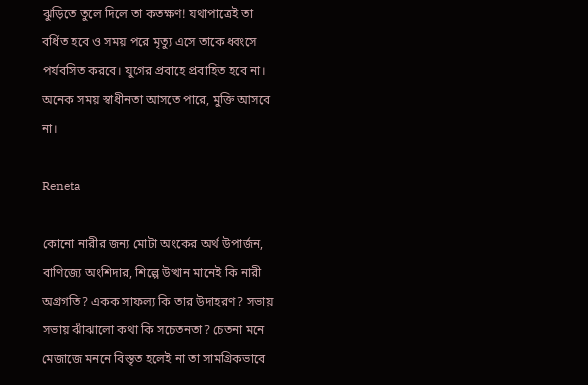ঝুড়িতে তুলে দিলে তা কতক্ষণ! যথাপাত্রেই তা বর্ধিত হবে ও সময় পরে মৃত্যু এসে তাকে ধ্বংসে পর্যবসিত করবে। যুগের প্রবাহে প্রবাহিত হবে না। অনেক সময় স্বাধীনতা আসতে পারে, মুক্তি আসবে না।

Reneta

কোনো নারীর জন্য মোটা অংকের অর্থ উপার্জন, বাণিজ্যে অংশিদার, শিল্পে উত্থান মানেই কি নারী অগ্রগতি? একক সাফল্য কি তার উদাহরণ? সভায় সভায় ঝাঁঝালো কথা কি সচেতনতা? চেতনা মনে মেজাজে মননে বিস্তৃত হলেই না তা সামগ্রিকভাবে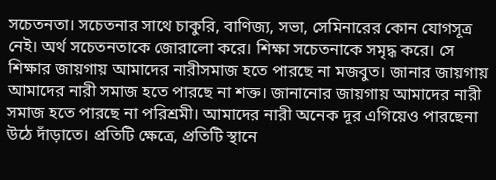সচেতনতা। সচেতনার সাথে চাকুরি, বাণিজ্য, সভা, সেমিনারের কোন যোগসূত্র নেই। অর্থ সচেতনতাকে জোরালো করে। শিক্ষা সচেতনাকে সমৃদ্ধ করে। সে শিক্ষার জায়গায় আমাদের নারীসমাজ হতে পারছে না মজবুত। জানার জায়গায় আমাদের নারী সমাজ হতে পারছে না শক্ত। জানানোর জায়গায় আমাদের নারী সমাজ হতে পারছে না পরিশ্রমী। আমাদের নারী অনেক দূর এগিয়েও পারছেনা উঠে দাঁড়াতে। প্রতিটি ক্ষেত্রে, প্রতিটি স্থানে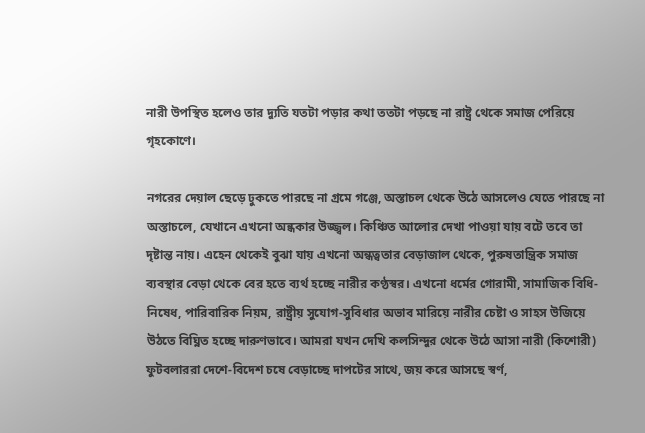নারী উপস্থিত হলেও তার দ্যুতি যতটা পড়ার কথা ততটা পড়ছে না রাষ্ট্র থেকে সমাজ পেরিয়ে গৃহকোণে।

নগরের দেয়াল ছেড়ে ঢুকতে পারছে না গ্রমে গঞ্জে, অস্তাচল থেকে উঠে আসলেও যেতে পারছে না অস্তাচলে, যেখানে এখনো অন্ধকার উজ্জ্বল। কিঞ্চিত আলোর দেখা পাওয়া যায় বটে তবে তা দৃষ্টান্ত নায়। এহেন থেকেই বুঝা যায় এখনো অন্ধত্বতার বেড়াজাল থেকে, পুরুষতান্ত্রিক সমাজ ব্যবস্থার বেড়া থেকে বের হতে ব্যর্থ হচ্ছে নারীর কণ্ঠস্বর। এখনো ধর্মের গোরামী, সামাজিক বিধি-নিষেধ, পারিবারিক নিয়ম, রাষ্ট্রীয় সুযোগ-সুবিধার অভাব মারিয়ে নারীর চেষ্টা ও সাহস উজিয়ে উঠতে বিঘ্নিত হচ্ছে দারুণভাবে। আমরা যখন দেখি কলসিন্দুর থেকে উঠে আসা নারী (কিশোরী) ফুটবলাররা দেশে-বিদেশ চষে বেড়াচ্ছে দাপটের সাথে, জয় করে আসছে স্বর্ণ,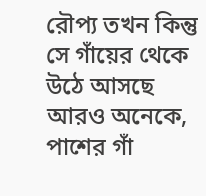রৌপ্য তখন কিন্তু সে গাঁয়ের থেকে উঠে আসছে আরও অনেকে, পাশের গাঁ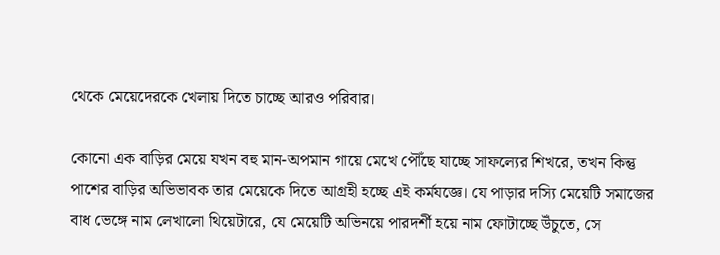থেকে মেয়েদেরকে খেলায় দিতে চাচ্ছে আরও পরিবার।

কোনো এক বাড়ির মেয়ে যখন বহু মান-অপমান গায়ে মেখে পৌঁছে যাচ্ছে সাফল্যের শিখরে, তখন কিন্তু পাশের বাড়ির অভিভাবক তার মেয়েকে দিতে আগ্রহী হচ্ছে এই কর্মযজ্ঞে। যে পাড়ার দস্যি মেয়েটি সমাজের বাধ ভেঙ্গে নাম লেখালো থিয়েটারে, যে মেয়েটি অভিনয়ে পারদর্শী হয়ে নাম ফোটাচ্ছে উঁচুতে, সে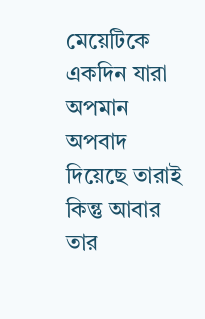মেয়েটিকে একদিন যারা অপমান অপবাদ দিয়েছে তারাই কিন্তু আবার তার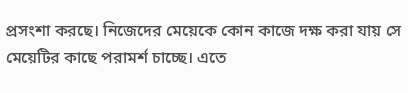প্রসংশা করছে। নিজেদের মেয়েকে কোন কাজে দক্ষ করা যায় সে মেয়েটির কাছে পরামর্শ চাচ্ছে। এতে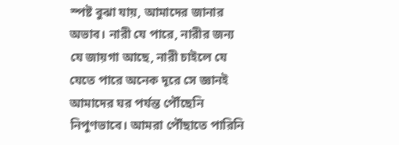স্পষ্ট বুঝা যায়, আমাদের জানার অভাব। নারী যে পারে, নারীর জন্য যে জায়গা আছে, নারী চাইলে যে যেতে পারে অনেক দূরে সে জ্ঞানই আমাদের ঘর পর্যন্ত পৌঁছেনি নিপুণভাবে। আমরা পৌঁছাতে পারিনি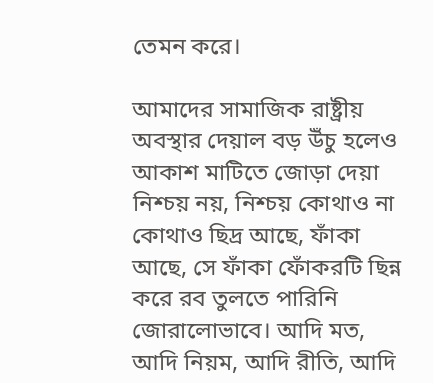তেমন করে।

আমাদের সামাজিক রাষ্ট্রীয় অবস্থার দেয়াল বড় উঁচু হলেও আকাশ মাটিতে জোড়া দেয়া নিশ্চয় নয়, নিশ্চয় কোথাও না কোথাও ছিদ্র আছে, ফাঁকা আছে, সে ফাঁকা ফোঁকরটি ছিন্ন করে রব তুলতে পারিনি জোরালোভাবে। আদি মত, আদি নিয়ম, আদি রীতি, আদি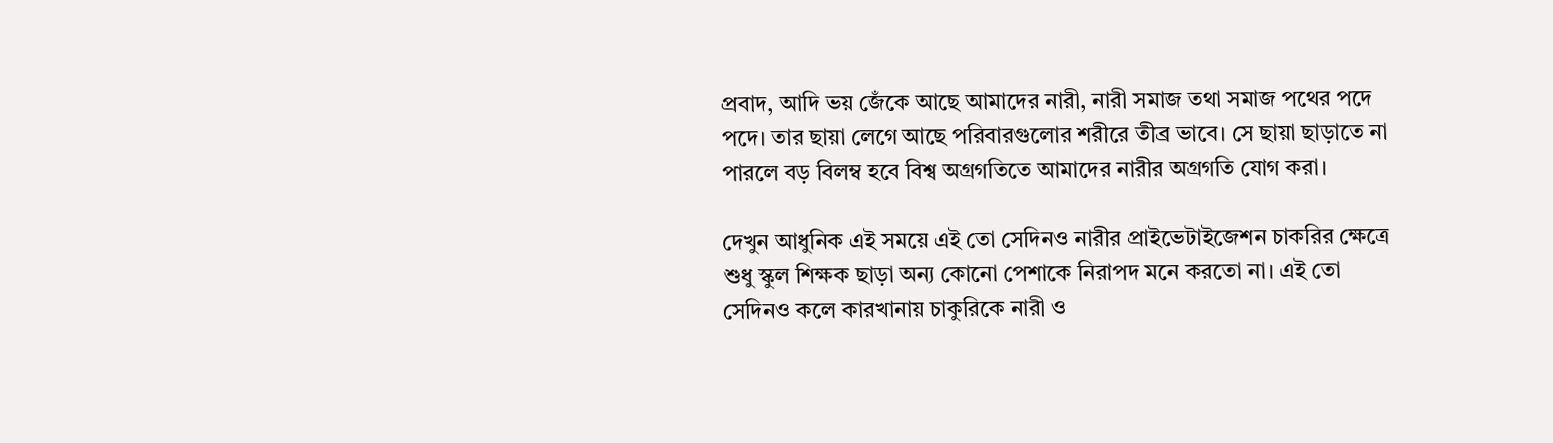প্রবাদ, আদি ভয় জেঁকে আছে আমাদের নারী, নারী সমাজ তথা সমাজ পথের পদে পদে। তার ছায়া লেগে আছে পরিবারগুলোর শরীরে তীব্র ভাবে। সে ছায়া ছাড়াতে না পারলে বড় বিলম্ব হবে বিশ্ব অগ্রগতিতে আমাদের নারীর অগ্রগতি যোগ করা।

দেখুন আধুনিক এই সময়ে এই তো সেদিনও নারীর প্রাইভেটাইজেশন চাকরির ক্ষেত্রে শুধু স্কুল শিক্ষক ছাড়া অন্য কোনো পেশাকে নিরাপদ মনে করতো না। এই তো সেদিনও কলে কারখানায় চাকুরিকে নারী ও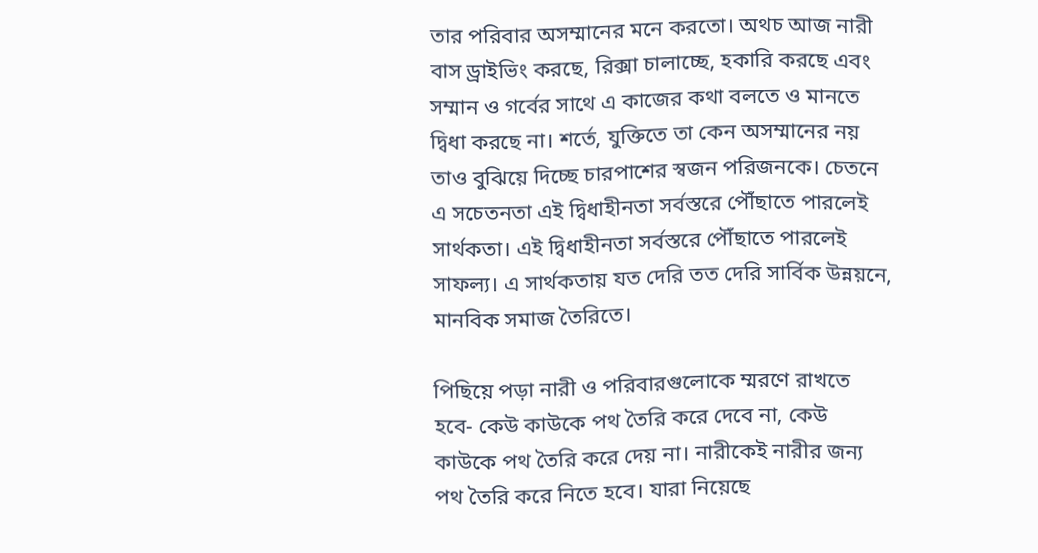তার পরিবার অসম্মানের মনে করতো। অথচ আজ নারী বাস ড্রাইভিং করছে, রিক্সা চালাচ্ছে, হকারি করছে এবং সম্মান ও গর্বের সাথে এ কাজের কথা বলতে ও মানতে দ্বিধা করছে না। শর্তে, যুক্তিতে তা কেন অসম্মানের নয় তাও বুঝিয়ে দিচ্ছে চারপাশের স্বজন পরিজনকে। চেতনে এ সচেতনতা এই দ্বিধাহীনতা সর্বস্তরে পৌঁছাতে পারলেই সার্থকতা। এই দ্বিধাহীনতা সর্বস্তরে পৌঁছাতে পারলেই সাফল্য। এ সার্থকতায় যত দেরি তত দেরি সার্বিক উন্নয়নে, মানবিক সমাজ তৈরিতে।

পিছিয়ে পড়া নারী ও পরিবারগুলোকে ম্মরণে রাখতে হবে- কেউ কাউকে পথ তৈরি করে দেবে না, কেউ কাউকে পথ তৈরি করে দেয় না। নারীকেই নারীর জন্য পথ তৈরি করে নিতে হবে। যারা নিয়েছে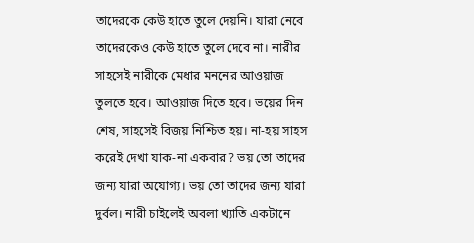তাদেরকে কেউ হাতে তুলে দেয়নি। যারা নেবে তাদেরকেও কেউ হাতে তুলে দেবে না। নারীর সাহসেই নারীকে মেধার মননের আওয়াজ তুলতে হবে। আওয়াজ দিতে হবে। ভয়ের দিন শেষ, সাহসেই বিজয় নিশ্চিত হয়। না-হয় সাহস করেই দেখা যাক-না একবার? ভয় তো তাদের জন্য যারা অযোগ্য। ভয় তো তাদের জন্য যারা দুর্বল। নারী চাইলেই অবলা খ্যাতি একটানে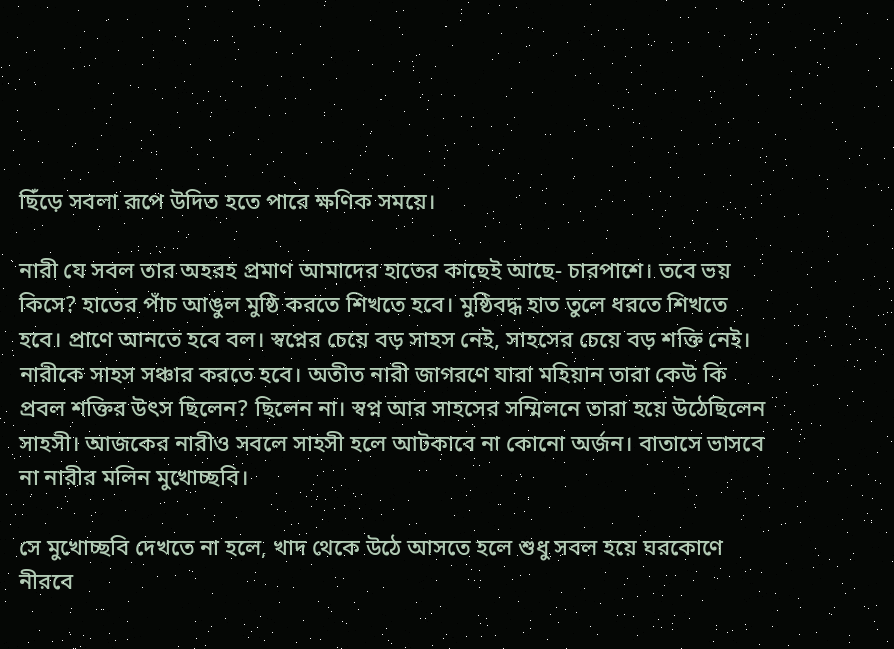ছিঁড়ে সবলা রূপে উদিত হতে পারে ক্ষণিক সময়ে।

নারী যে সবল তার অহরহ প্রমাণ আমাদের হাতের কাছেই আছে- চারপাশে। তবে ভয় কিসে? হাতের পাঁচ আঙুল মুষ্ঠি করতে শিখতে হবে। মুষ্ঠিবদ্ধ হাত তুলে ধরতে শিখতে হবে। প্রাণে আনতে হবে বল। স্বপ্নের চেয়ে বড় সাহস নেই, সাহসের চেয়ে বড় শক্তি নেই। নারীকে সাহস সঞ্চার করতে হবে। অতীত নারী জাগরণে যারা মহিয়ান তারা কেউ কি প্রবল শক্তির উৎস ছিলেন? ছিলেন না। স্বপ্ন আর সাহসের সম্মিলনে তারা হয়ে উঠেছিলেন সাহসী। আজকের নারীও সবলে সাহসী হলে আটকাবে না কোনো অর্জন। বাতাসে ভাসবে না নারীর মলিন মুখোচ্ছবি।

সে মুখোচ্ছবি দেখতে না হলে, খাদ থেকে উঠে আসতে হলে শুধু সবল হয়ে ঘরকোণে নীরবে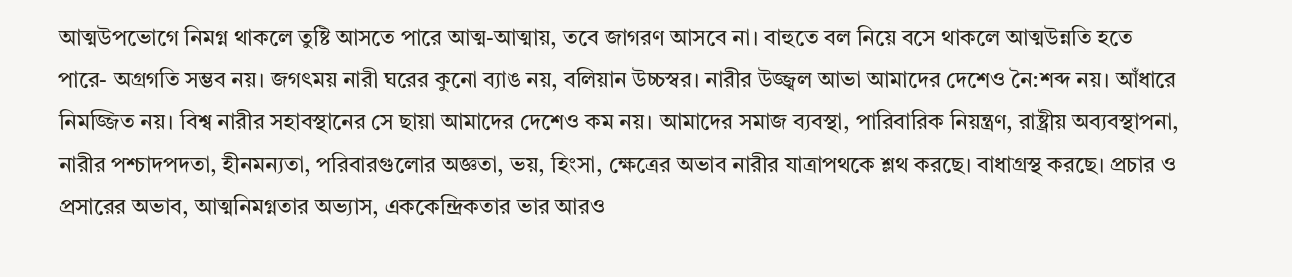আত্মউপভোগে নিমগ্ন থাকলে তুষ্টি আসতে পারে আত্ম-আত্মায়, তবে জাগরণ আসবে না। বাহুতে বল নিয়ে বসে থাকলে আত্মউন্নতি হতে পারে- অগ্রগতি সম্ভব নয়। জগৎময় নারী ঘরের কুনো ব্যাঙ নয়, বলিয়ান উচ্চস্বর। নারীর উজ্জ্বল আভা আমাদের দেশেও নৈ:শব্দ নয়। আঁধারে নিমজ্জিত নয়। বিশ্ব নারীর সহাবস্থানের সে ছায়া আমাদের দেশেও কম নয়। আমাদের সমাজ ব্যবস্থা, পারিবারিক নিয়ন্ত্রণ, রাষ্ট্রীয় অব্যবস্থাপনা, নারীর পশ্চাদপদতা, হীনমন্যতা, পরিবারগুলোর অজ্ঞতা, ভয়, হিংসা, ক্ষেত্রের অভাব নারীর যাত্রাপথকে শ্লথ করছে। বাধাগ্রস্থ করছে। প্রচার ও প্রসারের অভাব, আত্মনিমগ্নতার অভ্যাস, এককেন্দ্রিকতার ভার আরও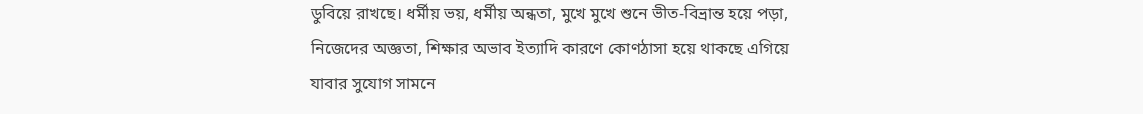ডুবিয়ে রাখছে। ধর্মীয় ভয়, ধর্মীয় অন্ধতা, মুখে মুখে শুনে ভীত-বিভ্রান্ত হয়ে পড়া, নিজেদের অজ্ঞতা, শিক্ষার অভাব ইত্যাদি কারণে কোণঠাসা হয়ে থাকছে এগিয়ে যাবার সুযোগ সামনে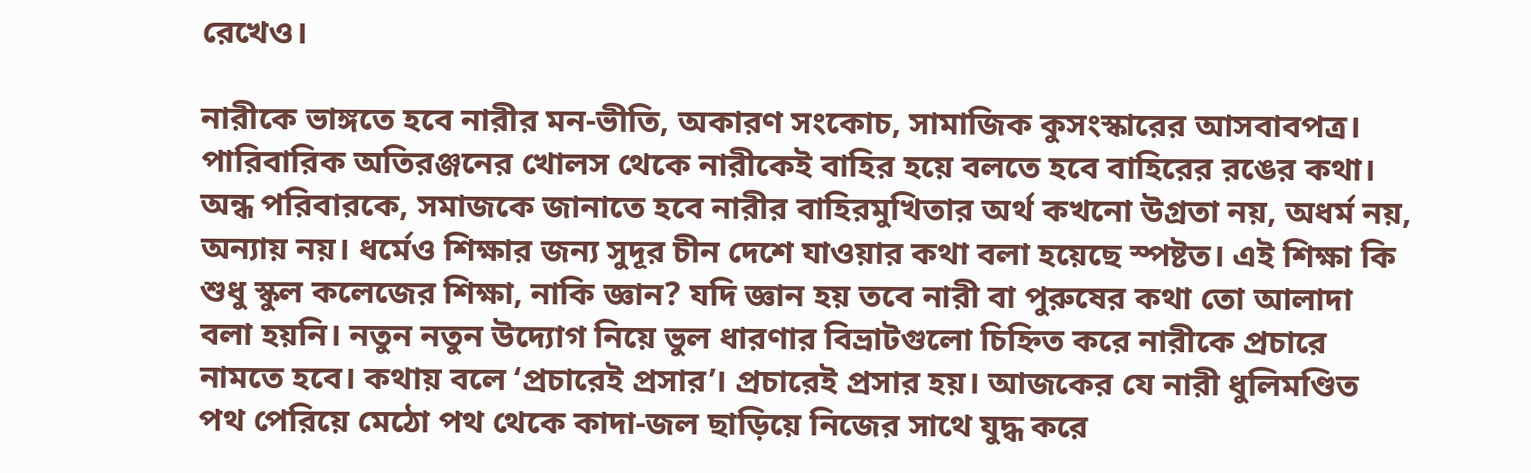রেখেও।

নারীকে ভাঙ্গতে হবে নারীর মন-ভীতি, অকারণ সংকোচ, সামাজিক কুসংস্কারের আসবাবপত্র। পারিবারিক অতিরঞ্জনের খোলস থেকে নারীকেই বাহির হয়ে বলতে হবে বাহিরের রঙের কথা। অন্ধ পরিবারকে, সমাজকে জানাতে হবে নারীর বাহিরমুখিতার অর্থ কখনো উগ্রতা নয়, অধর্ম নয়, অন্যায় নয়। ধর্মেও শিক্ষার জন্য সুদূর চীন দেশে যাওয়ার কথা বলা হয়েছে স্পষ্টত। এই শিক্ষা কি শুধু স্কুল কলেজের শিক্ষা, নাকি জ্ঞান? যদি জ্ঞান হয় তবে নারী বা পুরুষের কথা তো আলাদা বলা হয়নি। নতুন নতুন উদ্যোগ নিয়ে ভুল ধারণার বিভ্রাটগুলো চিহ্নিত করে নারীকে প্রচারে নামতে হবে। কথায় বলে ‘প্রচারেই প্রসার’। প্রচারেই প্রসার হয়। আজকের যে নারী ধুলিমণ্ডিত পথ পেরিয়ে মেঠো পথ থেকে কাদা-জল ছাড়িয়ে নিজের সাথে যুদ্ধ করে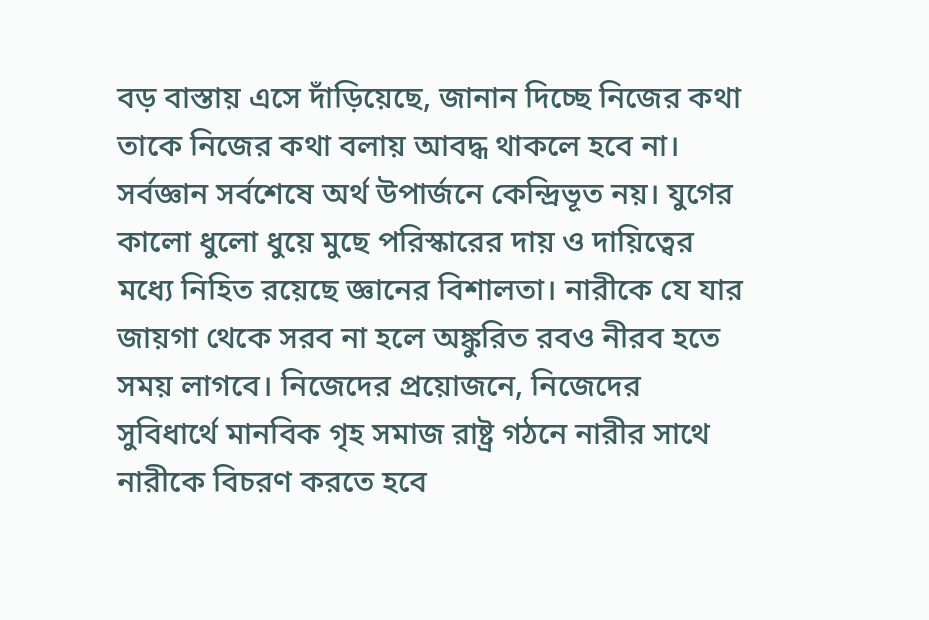বড় বাস্তায় এসে দাঁড়িয়েছে, জানান দিচ্ছে নিজের কথা তাকে নিজের কথা বলায় আবদ্ধ থাকলে হবে না। সর্বজ্ঞান সর্বশেষে অর্থ উপার্জনে কেন্দ্রিভূত নয়। যুগের কালো ধুলো ধুয়ে মুছে পরিস্কারের দায় ও দায়িত্বের মধ্যে নিহিত রয়েছে জ্ঞানের বিশালতা। নারীকে যে যার জায়গা থেকে সরব না হলে অঙ্কুরিত রবও নীরব হতে সময় লাগবে। নিজেদের প্রয়োজনে, নিজেদের সুবিধার্থে মানবিক গৃহ সমাজ রাষ্ট্র গঠনে নারীর সাথে নারীকে বিচরণ করতে হবে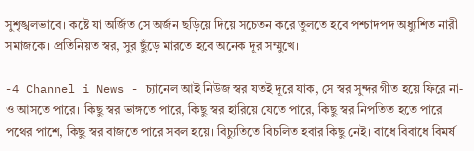সুশৃঙ্খলভাবে। কষ্টে যা অর্জিত সে অর্জন ছড়িয়ে দিয়ে সচেতন করে তুলতে হবে পশ্চাদপদ অধ্যুশিত নারী সমাজকে। প্রতিনিয়ত স্বর, সুর ছুঁড়ে মারতে হবে অনেক দূর সম্মুখে।

-4 Channel i News - চ্যানেল আই নিউজ স্বর যতই দূরে যাক, সে স্বর সুন্দর গীত হয়ে ফিরে না-ও আসতে পারে। কিছু স্বর ভাঙ্গতে পারে, কিছু স্বর হারিয়ে যেতে পারে, কিছু স্বর নিপতিত হতে পারে পথের পাশে, কিছু স্বর বাজতে পারে সবল হয়ে। বিচ্যুতিতে বিচলিত হবার কিছু নেই। বাধে বিবাধে বিমর্ষ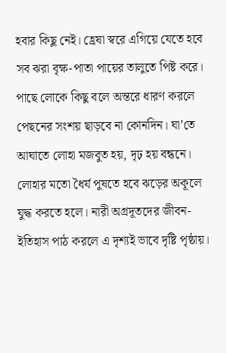হবার কিছু নেই। হ্রেষা স্বরে এগিয়ে যেতে হবে সব ঝরা বৃক্ষ-পাতা পায়ের তালুতে পিষ্ট করে। পাছে লোকে কিছু বলে অন্তরে ধারণ করলে পেছনের সংশয় ছাড়বে না কোনদিন। ঘা’তে আঘাতে লোহা মজবুত হয়, দৃঢ় হয় বন্ধনে। লোহার মতো ধৈর্য পুষতে হবে ঝড়ের অকূলে যুদ্ধ করতে হলে। নারী অগ্রদূতদের জীবন-ইতিহাস পাঠ করলে এ দৃশ্যই ভাবে দৃষ্টি পৃষ্ঠায়।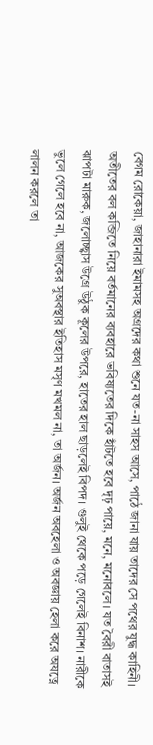বেগম রোকেয়া, জাহানারা ইমামসহ অগ্রদের কথা শুনে যত-না সাহস আসে, পাঠে জানা যায় তাদের সে পথের যুদ্ধ কাহিনী। অতীতের বল কব্জিতে নিয়ে বর্তমানের ব্যবহারে ভবিষ্যতের দিকে হাঁটতে হবে দৃঢ় পায়ে, মনে, মনোবলে। যত বৈরী বাতাসই ঝাপটা মারুক, জলোচ্ছ্বাস উগ্রে উঠুক কূলের উপরে, হাতের হাল ছাড়লেই বিপদ। গুলুই থেকে পড়ে গেলেই বিনাশ। নারীকে ভুলে গেলে হবে না, আজকের সুঅবস্থার ইতিহাস মসৃণ মখমল না, তা অর্জন। অর্জন অবহেলা ও অবজ্ঞায় হেলা করে অযত্নে লালন করলে তা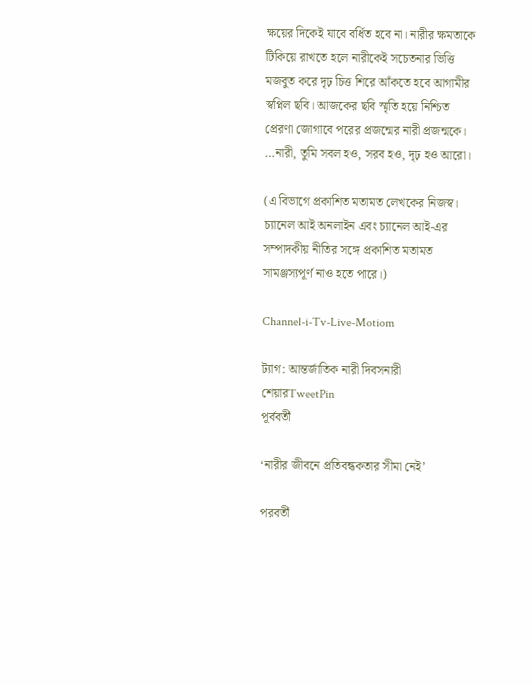ক্ষয়ের দিকেই যাবে বর্ধিত হবে না। নারীর ক্ষমতাকে টিকিয়ে রাখতে হলে নারীকেই সচেতনার ভিত্তি মজবুত করে দৃঢ় চিত্ত শিরে আঁকতে হবে আগামীর স্বপ্নিল ছবি। আজকের ছবি স্মৃতি হয়ে নিশ্চিত প্রেরণা জোগাবে পরের প্রজন্মের নারী প্রজন্মকে। …নারী, তুমি সবল হও, সরব হও, দৃঢ় হও আরো।

(এ বিভাগে প্রকাশিত মতামত লেখকের নিজস্ব। চ্যানেল আই অনলাইন এবং চ্যানেল আই-এর সম্পাদকীয় নীতির সঙ্গে প্রকাশিত মতামত সামঞ্জস্যপূর্ণ নাও হতে পারে।)

Channel-i-Tv-Live-Motiom

ট্যাগ: আন্তর্জাতিক নারী দিবসনারী
শেয়ারTweetPin
পূর্ববর্তী

‘নারীর জীবনে প্রতিবন্ধকতার সীমা নেই’

পরবর্তী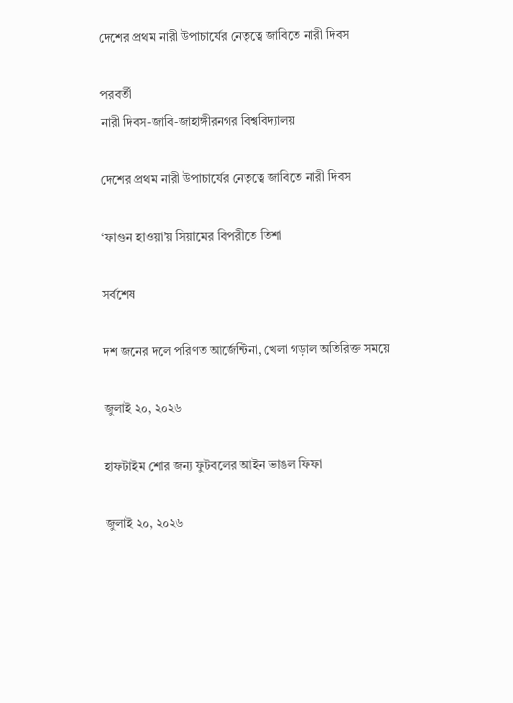দেশের প্রথম নারী উপাচার্যের নেতৃত্বে জাবিতে নারী দিবস

পরবর্তী
নারী দিবস-জাবি-জাহাঙ্গীরনগর বিশ্ববিদ্যালয়

দেশের প্রথম নারী উপাচার্যের নেতৃত্বে জাবিতে নারী দিবস

‘ফাগুন হাওয়া’য় সিয়ামের বিপরীতে তিশা

সর্বশেষ

দশ জনের দলে পরিণত আর্জেন্টিনা, খেলা গড়াল অতিরিক্ত সময়ে

জুলাই ২০, ২০২৬

হাফটাইম শোর জন্য ফুটবলের আইন ভাঙল ফিফা

জুলাই ২০, ২০২৬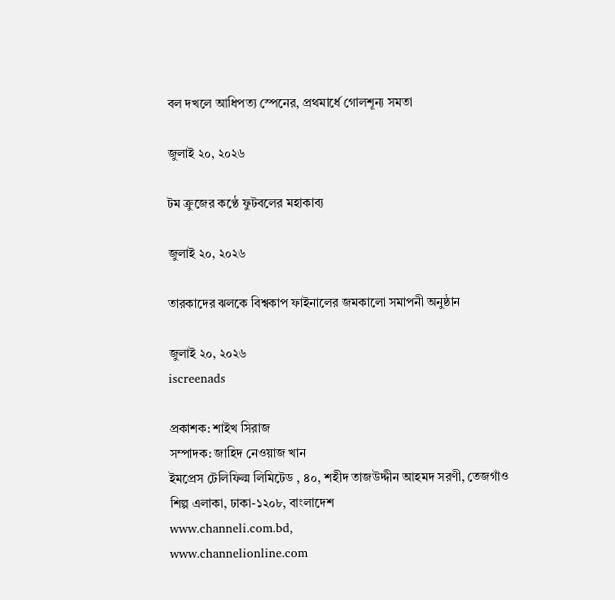বল দখলে আধিপত্য স্পেনের, প্রথমার্ধে গোলশূন্য সমতা

জুলাই ২০, ২০২৬

টম ক্রুজের কণ্ঠে ফুটবলের মহাকাব্য

জুলাই ২০, ২০২৬

তারকাদের ঝলকে বিশ্বকাপ ফাইনালের জমকালো সমাপনী অনুষ্ঠান

জুলাই ২০, ২০২৬
iscreenads

প্রকাশক: শাইখ সিরাজ
সম্পাদক: জাহিদ নেওয়াজ খান
ইমপ্রেস টেলিফিল্ম লিমিটেড , ৪০, শহীদ তাজউদ্দীন আহমদ সরণী, তেজগাঁও শিল্প এলাকা, ঢাকা-১২০৮, বাংলাদেশ
www.channeli.com.bd,
www.channelionline.com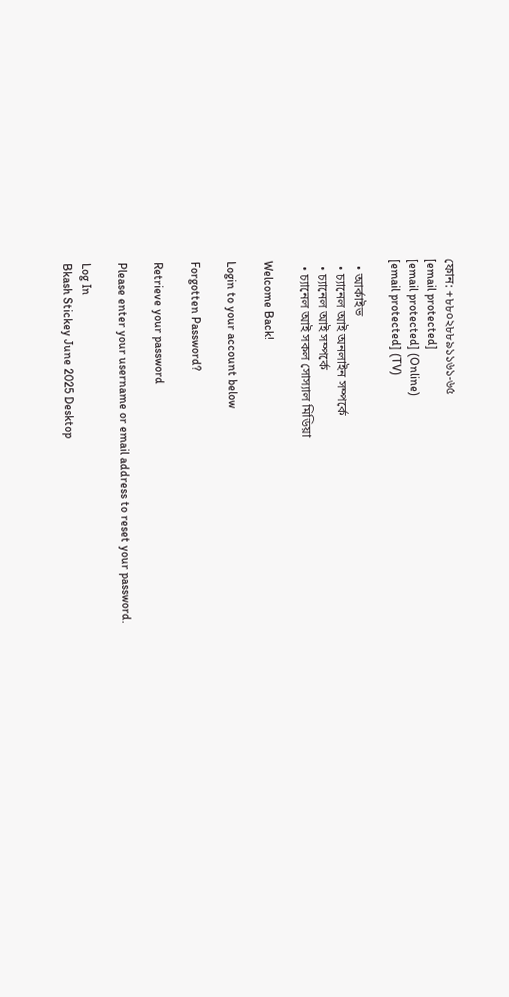ফোন: +৮৮০২৮৮৯১১৬১-৬৫
[email protected]
[email protected] (Online)
[email protected] (TV)

  • আর্কাইভ
  • চ্যানেল আই অনলাইন সম্পর্কে
  • চ্যানেল আই সম্পর্কে
  • চ্যানেল আই সকল সোস্যাল মিডিয়া

Welcome Back!

Login to your account below

Forgotten Password?

Retrieve your password

Please enter your username or email address to reset your password.

Log In
Bkash Stickey June 2025 Desktop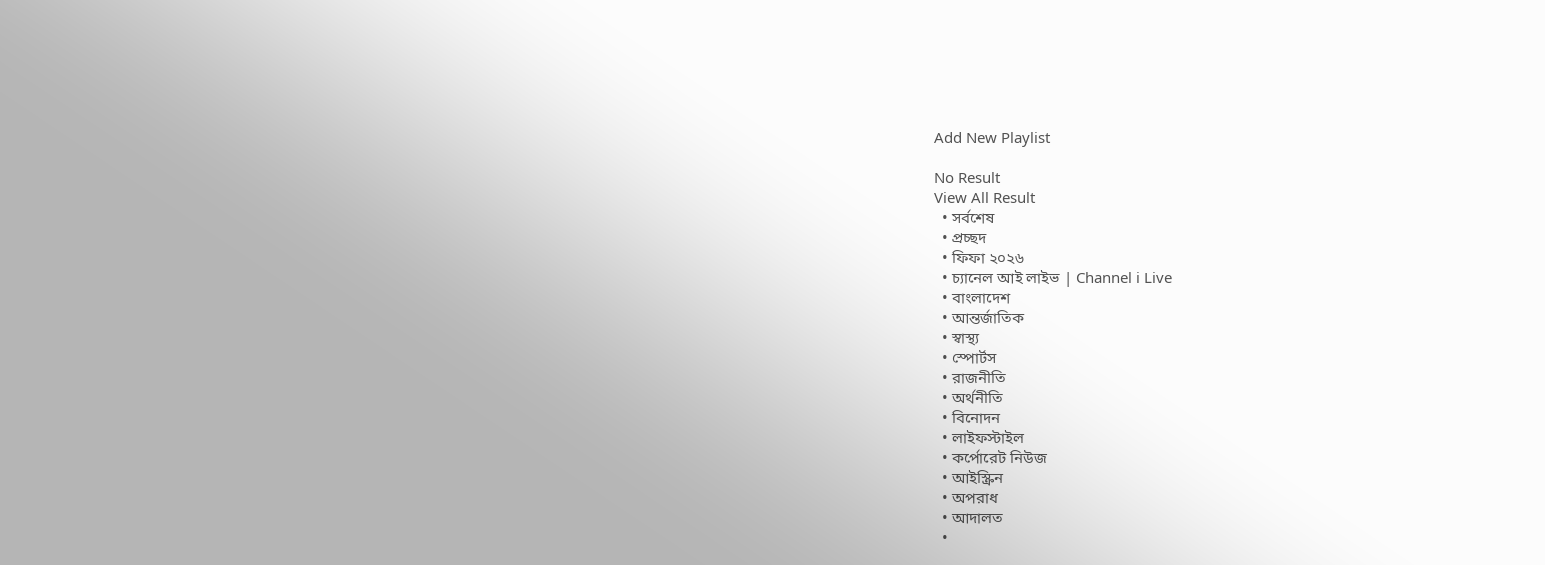Add New Playlist

No Result
View All Result
  • সর্বশেষ
  • প্রচ্ছদ
  • ফিফা ২০২৬
  • চ্যানেল আই লাইভ | Channel i Live
  • বাংলাদেশ
  • আন্তর্জাতিক
  • স্বাস্থ্য
  • স্পোর্টস
  • রাজনীতি
  • অর্থনীতি
  • বিনোদন
  • লাইফস্টাইল
  • কর্পোরেট নিউজ
  • আইস্ক্রিন
  • অপরাধ
  • আদালত
  •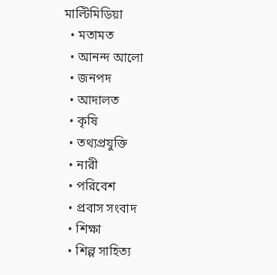মাল্টিমিডিয়া
  • মতামত
  • আনন্দ আলো
  • জনপদ
  • আদালত
  • কৃষি
  • তথ্যপ্রযুক্তি
  • নারী
  • পরিবেশ
  • প্রবাস সংবাদ
  • শিক্ষা
  • শিল্প সাহিত্য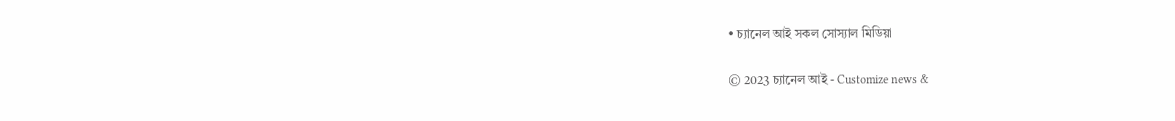• চ্যানেল আই সকল সোস্যাল মিডিয়া

© 2023 চ্যানেল আই - Customize news &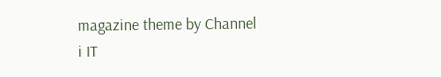magazine theme by Channel i IT